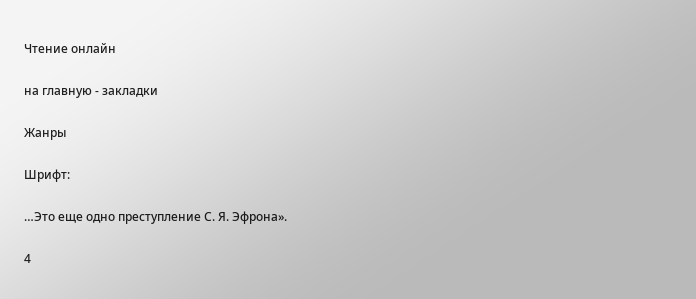Чтение онлайн

на главную - закладки

Жанры

Шрифт:

…Это еще одно преступление С. Я. Эфрона».

4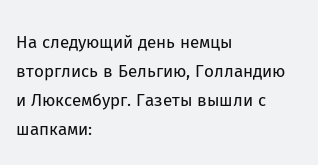На следующий день немцы вторглись в Бельгию, Голландию и Люксембург. Газеты вышли с шапками: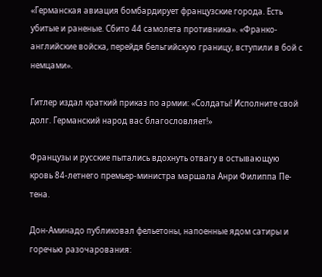«Германская авиация бомбардирует французские города. Есть убитые и раненые. Сбито 44 самолета противника». «Франко-английские войска, перейдя бельгийскую границу, вступили в бой с немцами».

Гитлер издал краткий приказ по армии: «Солдаты! Исполните свой долг. Германский народ вас благословляет!»

Французы и русские пытались вдохнуть отвагу в остывающую кровь 84-летнего премьер-министра маршала Анри Филиппа Пе- тена.

Дон-Аминадо публиковал фельетоны, напоенные ядом сатиры и горечью разочарования: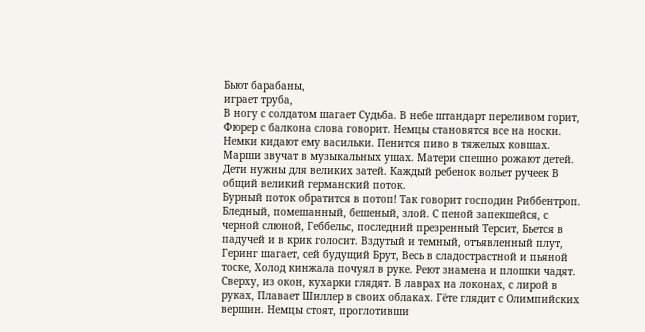Бьют барабаны,
играет труба,
В ногу с солдатом шагает Судьба. В небе штандарт переливом горит, Фюрер с балкона слова говорит. Немцы становятся все на носки. Немки кидают ему васильки. Пенится пиво в тяжелых ковшах. Марши звучат в музыкальных ушах. Матери спешно рожают детей. Дети нужны для великих затей. Каждый ребенок вольет ручеек В общий великий германский поток.
Бурный поток обратится в потоп! Так говорит господин Риббентроп. Бледный, помешанный, бешеный, злой. С пеной запекшейся, с черной слюной, Геббельс, последний презренный Терсит, Бьется в падучей и в крик голосит. Вздутый и темный, отъявленный плут, Геринг шагает, сей будущий Брут, Весь в сладострастной и пьяной тоске, Холод кинжала почуял в руке. Реют знамена и плошки чадят. Сверху, из окон, кухарки глядят. В лаврах на локонах, с лирой в руках, Плавает Шиллер в своих облаках. Гёте глядит с Олимпийских вершин. Немцы стоят, проглотивши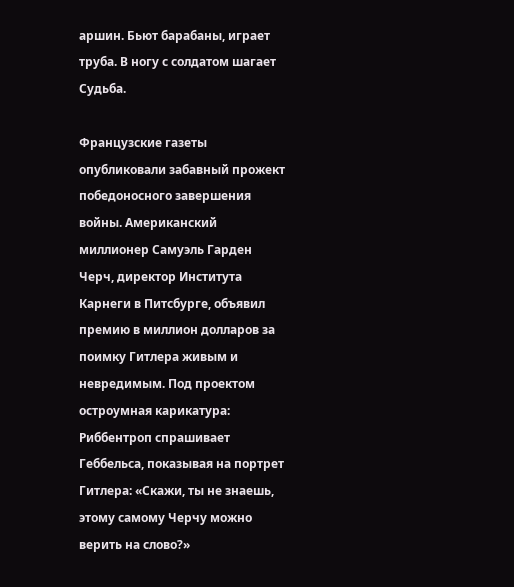аршин. Бьют барабаны, играет труба. В ногу с солдатом шагает Судьба.

Французские газеты опубликовали забавный прожект победоносного завершения войны. Американский миллионер Самуэль Гарден Черч, директор Института Карнеги в Питсбурге, объявил премию в миллион долларов за поимку Гитлера живым и невредимым. Под проектом остроумная карикатура: Риббентроп спрашивает Геббельса, показывая на портрет Гитлера: «Скажи, ты не знаешь, этому самому Черчу можно верить на слово?»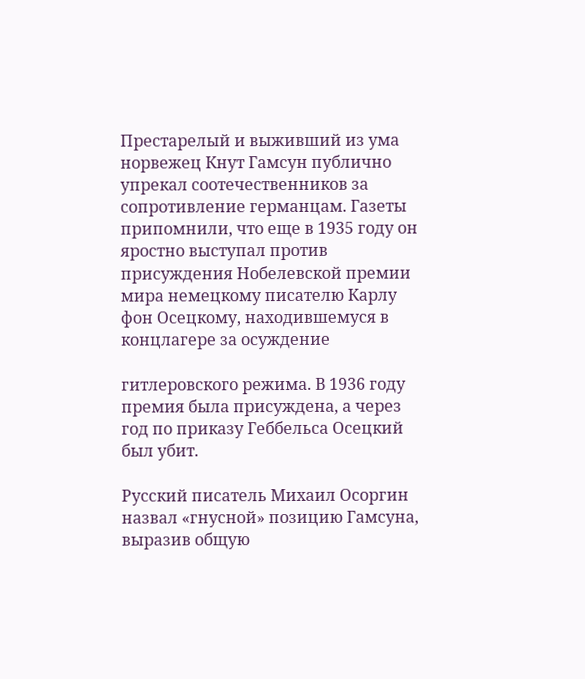Престарелый и выживший из ума норвежец Кнут Гамсун публично упрекал соотечественников за сопротивление германцам. Газеты припомнили, что еще в 1935 году он яростно выступал против присуждения Нобелевской премии мира немецкому писателю Карлу фон Осецкому, находившемуся в концлагере за осуждение

гитлеровского режима. В 1936 году премия была присуждена, а через год по приказу Геббельса Осецкий был убит.

Русский писатель Михаил Осоргин назвал «гнусной» позицию Гамсуна, выразив общую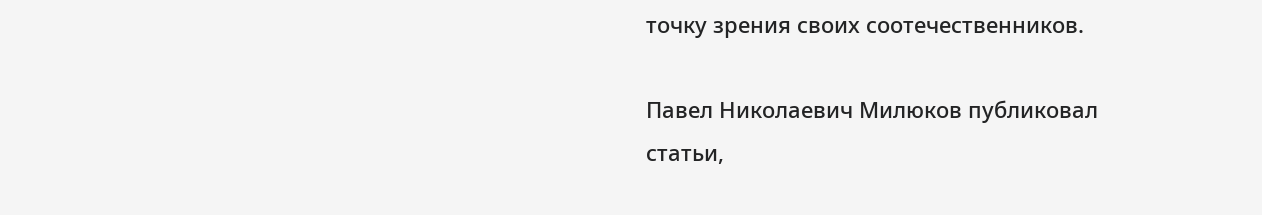точку зрения своих соотечественников.

Павел Николаевич Милюков публиковал статьи,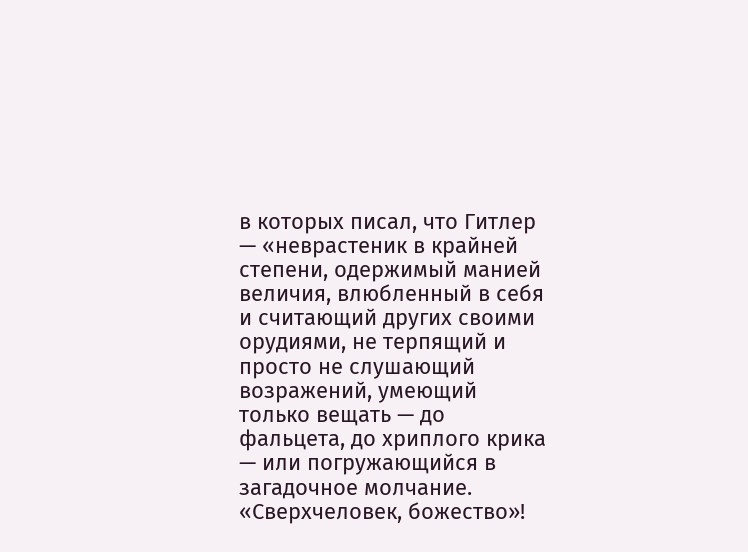в которых писал, что Гитлер — «неврастеник в крайней степени, одержимый манией величия, влюбленный в себя и считающий других своими орудиями, не терпящий и просто не слушающий возражений, умеющий только вещать — до фальцета, до хриплого крика — или погружающийся в загадочное молчание. «Сверхчеловек, божество»!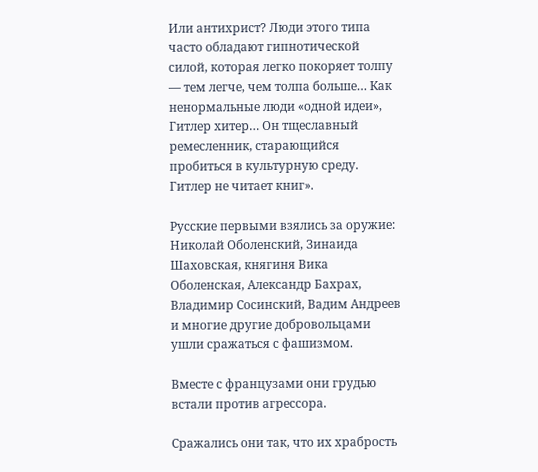Или антихрист? Люди этого типа часто обладают гипнотической силой, которая легко покоряет толпу — тем легче, чем толпа больше… Как ненормальные люди «одной идеи», Гитлер хитер… Он тщеславный ремесленник, старающийся пробиться в культурную среду. Гитлер не читает книг».

Русские первыми взялись за оружие: Николай Оболенский, Зинаида Шаховская, княгиня Вика Оболенская, Александр Бахрах, Владимир Сосинский, Вадим Андреев и многие другие добровольцами ушли сражаться с фашизмом.

Вместе с французами они грудью встали против агрессора.

Сражались они так, что их храбрость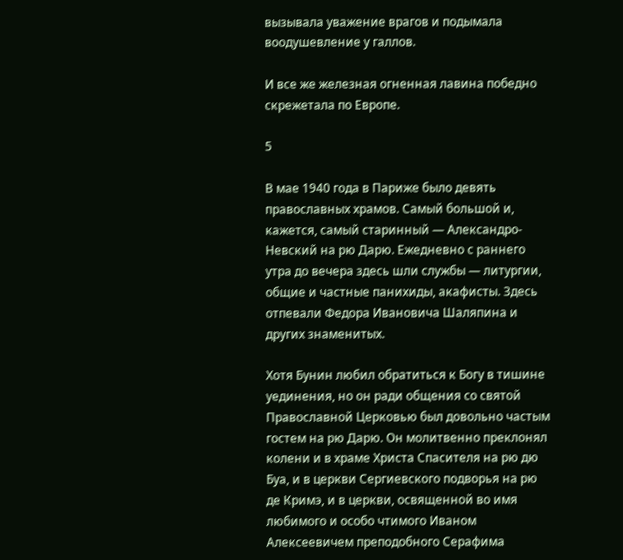вызывала уважение врагов и подымала воодушевление у галлов.

И все же железная огненная лавина победно скрежетала по Европе.

5

В мае 1940 года в Париже было девять православных храмов. Самый большой и, кажется, самый старинный — Александро-Невский на рю Дарю. Ежедневно с раннего утра до вечера здесь шли службы — литургии, общие и частные панихиды, акафисты. Здесь отпевали Федора Ивановича Шаляпина и других знаменитых.

Хотя Бунин любил обратиться к Богу в тишине уединения, но он ради общения со святой Православной Церковью был довольно частым гостем на рю Дарю. Он молитвенно преклонял колени и в храме Христа Спасителя на рю дю Буа, и в церкви Сергиевского подворья на рю де Кримэ, и в церкви, освященной во имя любимого и особо чтимого Иваном Алексеевичем преподобного Серафима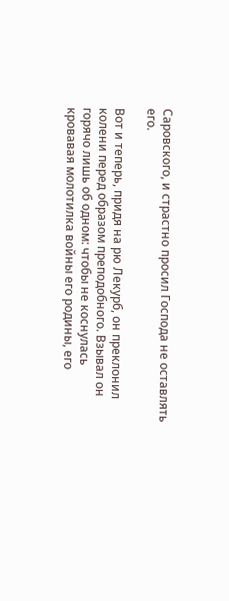Саровского, и страстно просил Господа не оставлять его.

Вот и теперь, придя на рю Лекурб, он преклонил колени перед образом преподобного. Взывал он горячо лишь об одном: чтобы не коснулась кровавая молотилка войны его родины, его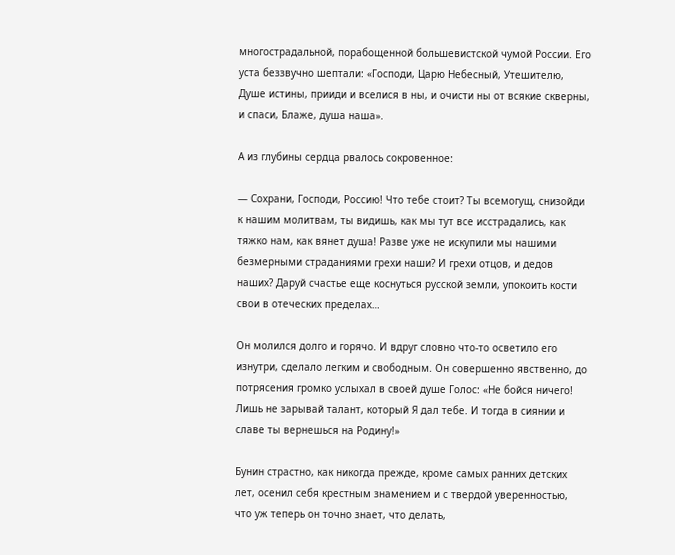многострадальной, порабощенной большевистской чумой России. Его уста беззвучно шептали: «Господи, Царю Небесный, Утешителю, Душе истины, прииди и вселися в ны, и очисти ны от всякие скверны, и спаси, Блаже, душа наша».

А из глубины сердца рвалось сокровенное:

— Сохрани, Господи, Россию! Что тебе стоит? Ты всемогущ, снизойди к нашим молитвам, ты видишь, как мы тут все исстрадались, как тяжко нам, как вянет душа! Разве уже не искупили мы нашими безмерными страданиями грехи наши? И грехи отцов, и дедов наших? Даруй счастье еще коснуться русской земли, упокоить кости свои в отеческих пределах…

Он молился долго и горячо. И вдруг словно что-то осветило его изнутри, сделало легким и свободным. Он совершенно явственно, до потрясения громко услыхал в своей душе Голос: «Не бойся ничего! Лишь не зарывай талант, который Я дал тебе. И тогда в сиянии и славе ты вернешься на Родину!»

Бунин страстно, как никогда прежде, кроме самых ранних детских лет, осенил себя крестным знамением и с твердой уверенностью, что уж теперь он точно знает, что делать,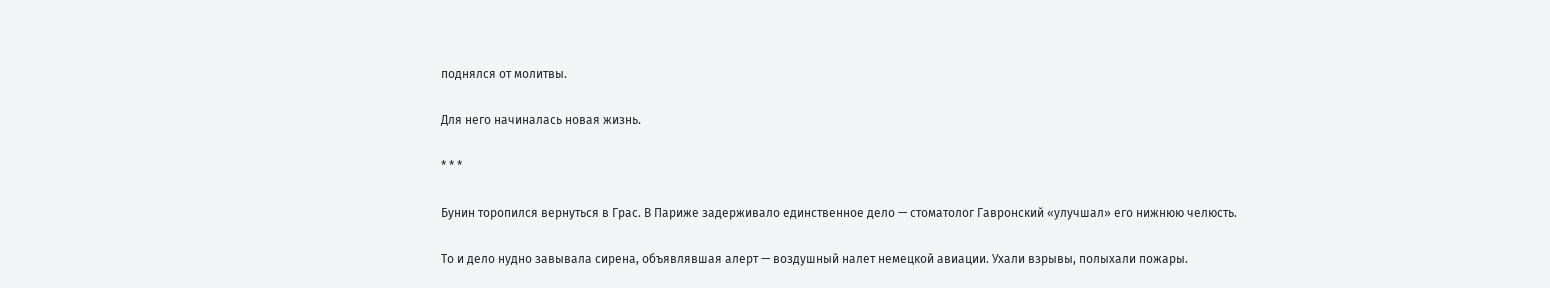поднялся от молитвы.

Для него начиналась новая жизнь.

* * *

Бунин торопился вернуться в Грас. В Париже задерживало единственное дело — стоматолог Гавронский «улучшал» его нижнюю челюсть.

То и дело нудно завывала сирена, объявлявшая алерт — воздушный налет немецкой авиации. Ухали взрывы, полыхали пожары.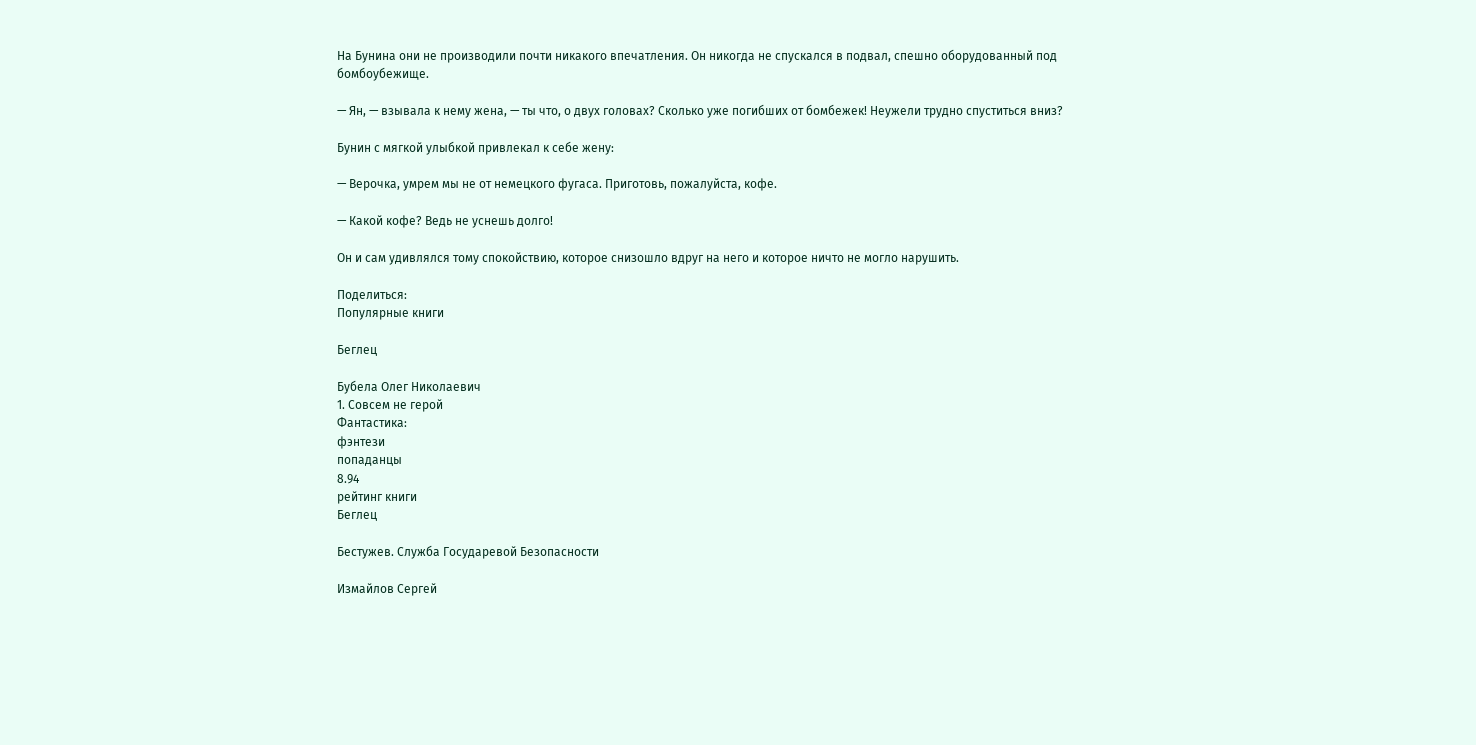На Бунина они не производили почти никакого впечатления. Он никогда не спускался в подвал, спешно оборудованный под бомбоубежище.

— Ян, — взывала к нему жена, — ты что, о двух головах? Сколько уже погибших от бомбежек! Неужели трудно спуститься вниз?

Бунин с мягкой улыбкой привлекал к себе жену:

— Верочка, умрем мы не от немецкого фугаса. Приготовь, пожалуйста, кофе.

— Какой кофе? Ведь не уснешь долго!

Он и сам удивлялся тому спокойствию, которое снизошло вдруг на него и которое ничто не могло нарушить.

Поделиться:
Популярные книги

Беглец

Бубела Олег Николаевич
1. Совсем не герой
Фантастика:
фэнтези
попаданцы
8.94
рейтинг книги
Беглец

Бестужев. Служба Государевой Безопасности

Измайлов Сергей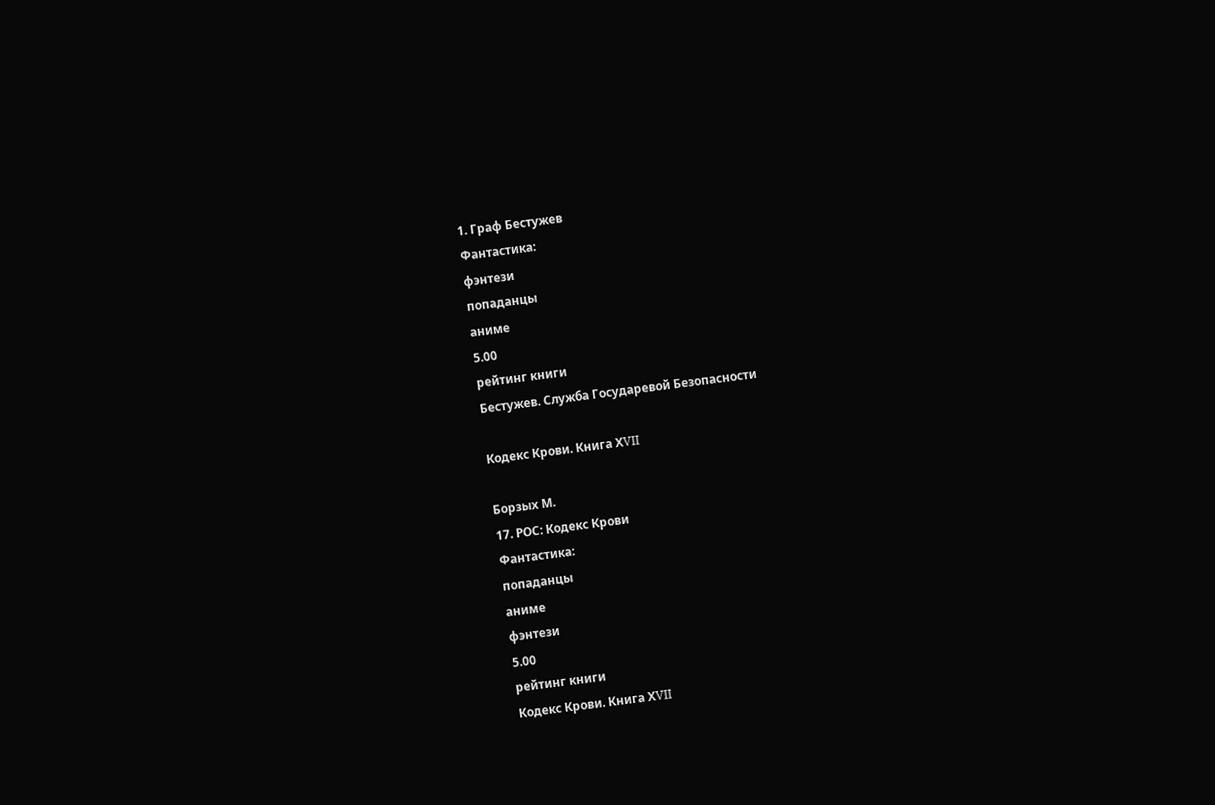1. Граф Бестужев
Фантастика:
фэнтези
попаданцы
аниме
5.00
рейтинг книги
Бестужев. Служба Государевой Безопасности

Кодекс Крови. Книга ХVII

Борзых М.
17. РОС: Кодекс Крови
Фантастика:
попаданцы
аниме
фэнтези
5.00
рейтинг книги
Кодекс Крови. Книга ХVII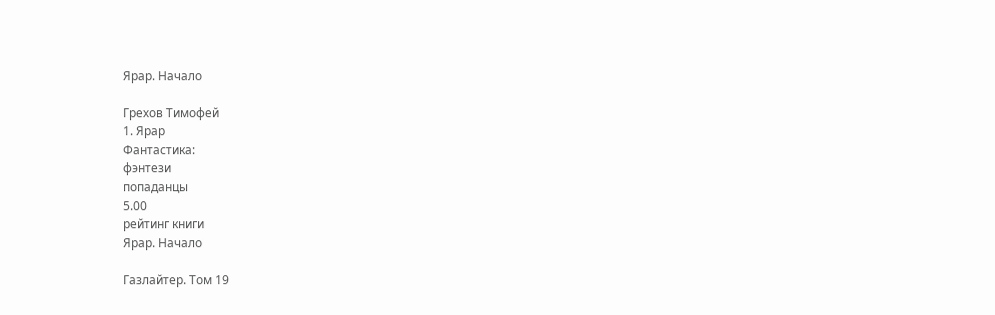Ярар. Начало

Грехов Тимофей
1. Ярар
Фантастика:
фэнтези
попаданцы
5.00
рейтинг книги
Ярар. Начало

Газлайтер. Том 19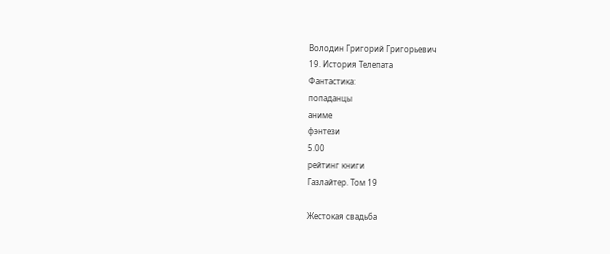Володин Григорий Григорьевич
19. История Телепата
Фантастика:
попаданцы
аниме
фэнтези
5.00
рейтинг книги
Газлайтер. Том 19

Жестокая свадьба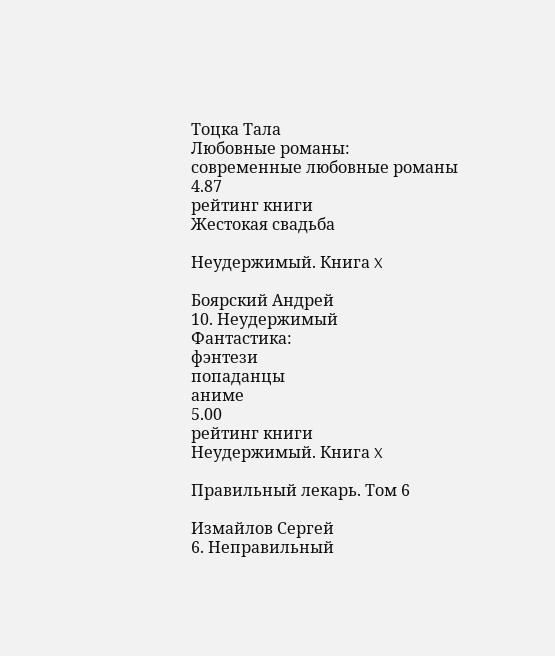Тоцка Тала
Любовные романы:
современные любовные романы
4.87
рейтинг книги
Жестокая свадьба

Неудержимый. Книга X

Боярский Андрей
10. Неудержимый
Фантастика:
фэнтези
попаданцы
аниме
5.00
рейтинг книги
Неудержимый. Книга X

Правильный лекарь. Том 6

Измайлов Сергей
6. Неправильный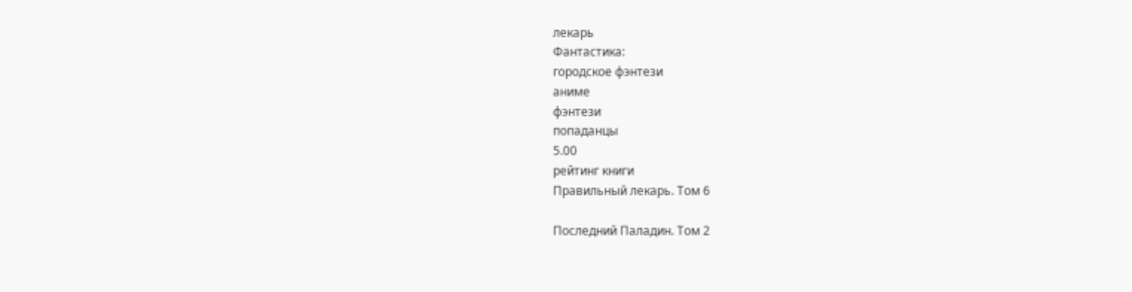лекарь
Фантастика:
городское фэнтези
аниме
фэнтези
попаданцы
5.00
рейтинг книги
Правильный лекарь. Том 6

Последний Паладин. Том 2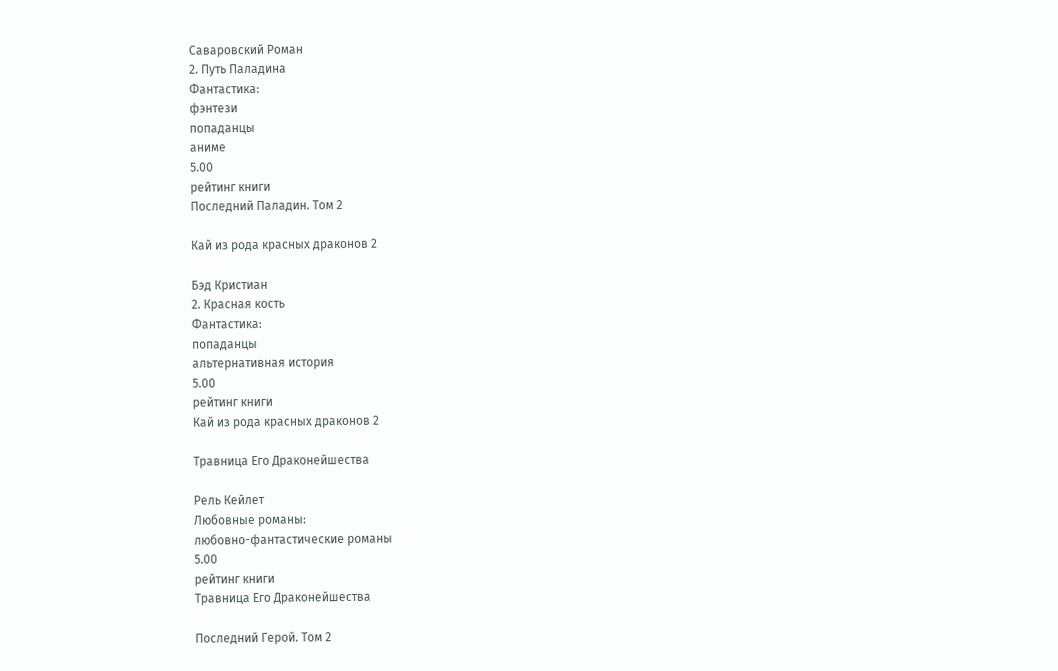Саваровский Роман
2. Путь Паладина
Фантастика:
фэнтези
попаданцы
аниме
5.00
рейтинг книги
Последний Паладин. Том 2

Кай из рода красных драконов 2

Бэд Кристиан
2. Красная кость
Фантастика:
попаданцы
альтернативная история
5.00
рейтинг книги
Кай из рода красных драконов 2

Травница Его Драконейшества

Рель Кейлет
Любовные романы:
любовно-фантастические романы
5.00
рейтинг книги
Травница Его Драконейшества

Последний Герой. Том 2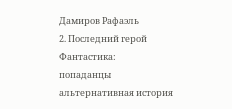Дамиров Рафаэль
2. Последний герой
Фантастика:
попаданцы
альтернативная история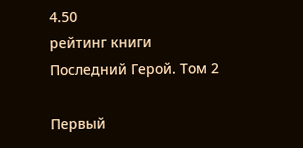4.50
рейтинг книги
Последний Герой. Том 2

Первый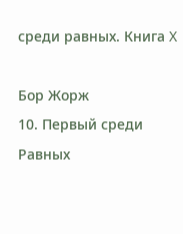среди равных. Книга X

Бор Жорж
10. Первый среди Равных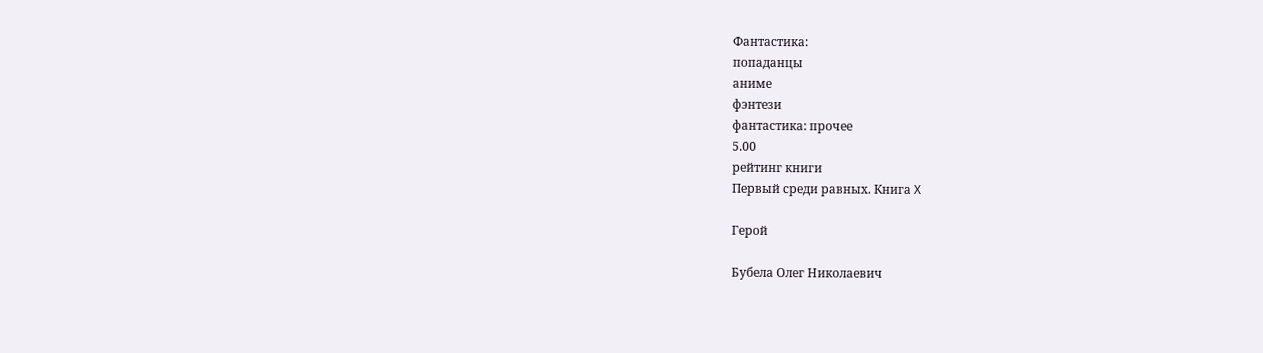Фантастика:
попаданцы
аниме
фэнтези
фантастика: прочее
5.00
рейтинг книги
Первый среди равных. Книга X

Герой

Бубела Олег Николаевич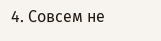4. Совсем не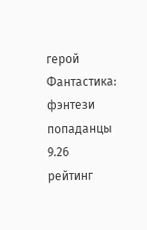герой
Фантастика:
фэнтези
попаданцы
9.26
рейтинг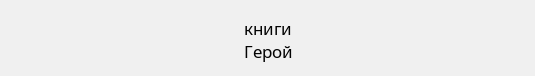книги
Герой